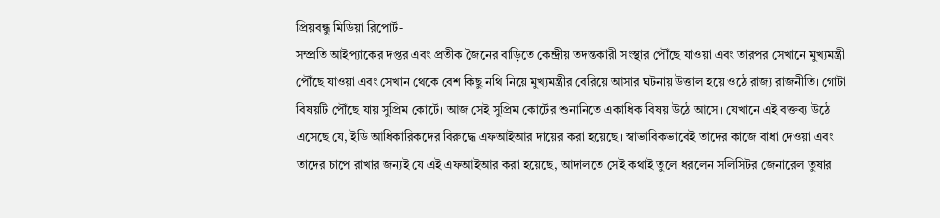প্রিয়বন্ধু মিডিয়া রিপোর্ট-
সম্প্রতি আইপ্যাকের দপ্তর এবং প্রতীক জৈনের বাড়িতে কেন্দ্রীয় তদন্তকারী সংস্থার পৌঁছে যাওয়া এবং তারপর সেখানে মুখ্যমন্ত্রী পৌঁছে যাওয়া এবং সেখান থেকে বেশ কিছু নথি নিয়ে মুখ্যমন্ত্রীর বেরিয়ে আসার ঘটনায় উত্তাল হয়ে ওঠে রাজ্য রাজনীতি। গোটা বিষয়টি পৌঁছে যায় সুপ্রিম কোর্টে। আজ সেই সুপ্রিম কোর্টের শুনানিতে একাধিক বিষয় উঠে আসে। যেখানে এই বক্তব্য উঠে এসেছে যে, ইডি আধিকারিকদের বিরুদ্ধে এফআইআর দায়ের করা হয়েছে। স্বাভাবিকভাবেই তাদের কাজে বাধা দেওয়া এবং তাদের চাপে রাখার জন্যই যে এই এফআইআর করা হয়েছে, আদালতে সেই কথাই তুলে ধরলেন সলিসিটর জেনারেল তুষার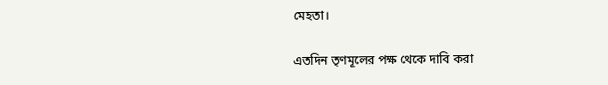মেহতা।

এতদিন তৃণমূলের পক্ষ থেকে দাবি করা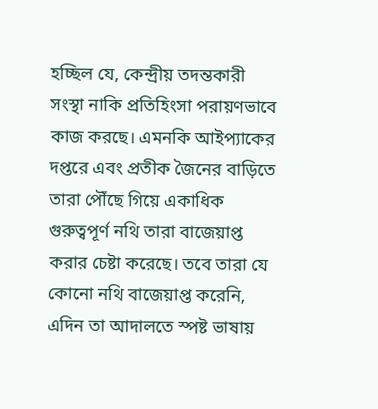হচ্ছিল যে, কেন্দ্রীয় তদন্তকারী সংস্থা নাকি প্রতিহিংসা পরায়ণভাবে কাজ করছে। এমনকি আইপ্যাকের দপ্তরে এবং প্রতীক জৈনের বাড়িতে তারা পৌঁছে গিয়ে একাধিক গুরুত্বপূর্ণ নথি তারা বাজেয়াপ্ত করার চেষ্টা করেছে। তবে তারা যে কোনো নথি বাজেয়াপ্ত করেনি, এদিন তা আদালতে স্পষ্ট ভাষায়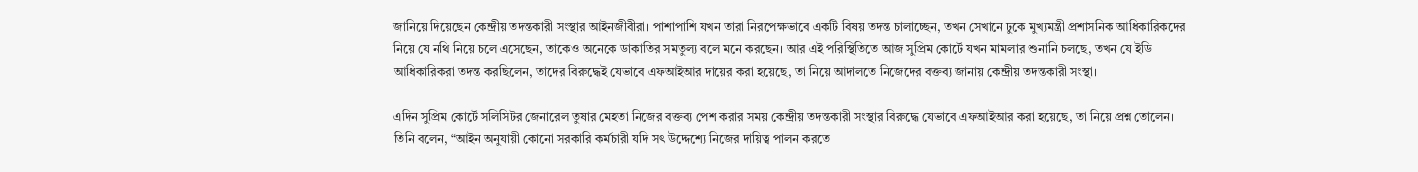জানিয়ে দিয়েছেন কেন্দ্রীয় তদন্তকারী সংস্থার আইনজীবীরা। পাশাপাশি যখন তারা নিরপেক্ষভাবে একটি বিষয় তদন্ত চালাচ্ছেন, তখন সেখানে ঢুকে মুখ্যমন্ত্রী প্রশাসনিক আধিকারিকদের নিয়ে যে নথি নিয়ে চলে এসেছেন, তাকেও অনেকে ডাকাতির সমতুল্য বলে মনে করছেন। আর এই পরিস্থিতিতে আজ সুপ্রিম কোর্টে যখন মামলার শুনানি চলছে, তখন যে ইডি আধিকারিকরা তদন্ত করছিলেন, তাদের বিরুদ্ধেই যেভাবে এফআইআর দায়ের করা হয়েছে, তা নিয়ে আদালতে নিজেদের বক্তব্য জানায় কেন্দ্রীয় তদন্তকারী সংস্থা।

এদিন সুপ্রিম কোর্টে সলিসিটর জেনারেল তুষার মেহতা নিজের বক্তব্য পেশ করার সময় কেন্দ্রীয় তদন্তকারী সংস্থার বিরুদ্ধে যেভাবে এফআইআর করা হয়েছে, তা নিয়ে প্রশ্ন তোলেন। তিনি বলেন, “আইন অনুযায়ী কোনো সরকারি কর্মচারী যদি সৎ উদ্দেশ্যে নিজের দায়িত্ব পালন করতে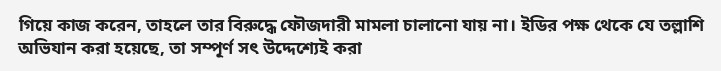গিয়ে কাজ করেন, তাহলে তার বিরুদ্ধে ফৌজদারী মামলা চালানো যায় না। ইডির পক্ষ থেকে যে তল্লাশি অভিযান করা হয়েছে, তা সম্পূর্ণ সৎ উদ্দেশ্যেই করা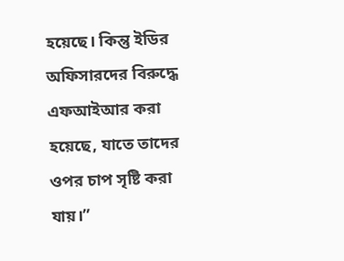হয়েছে। কিন্তু ইডির অফিসারদের বিরুদ্ধে এফআইআর করা হয়েছে, যাতে তাদের ওপর চাপ সৃষ্টি করা যায়।”